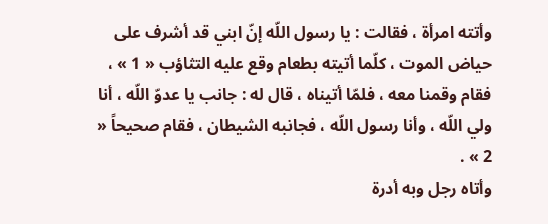وأتته امرأة ، فقالت : يا رسول اللّه إنّ ابني قد أشرف على حياض الموت ، كلّما أتيته بطعام وقع عليه التثاؤب « 1 » ، فقام وقمنا معه ، فلمّا أتيناه ، قال له : جانب يا عدوّ اللّه ، أنا ولي اللّه ، وأنا رسول اللّه ، فجانبه الشيطان ، فقام صحيحاً « 2 » .
وأتاه رجل وبه أدرة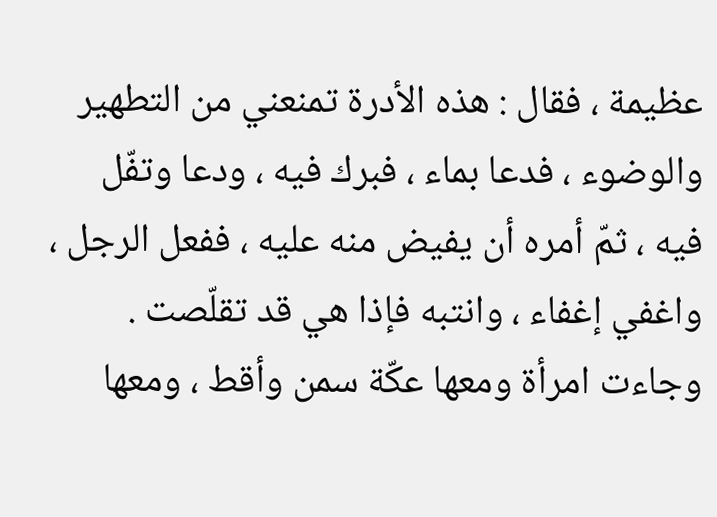عظيمة ، فقال : هذه الأدرة تمنعني من التطهير والوضوء ، فدعا بماء ، فبرك فيه ، ودعا وتفّل فيه ، ثمّ أمره أن يفيض منه عليه ، ففعل الرجل ، واغفي إغفاء ، وانتبه فإذا هي قد تقلّصت .
وجاءت امرأة ومعها عكّة سمن وأقط ، ومعها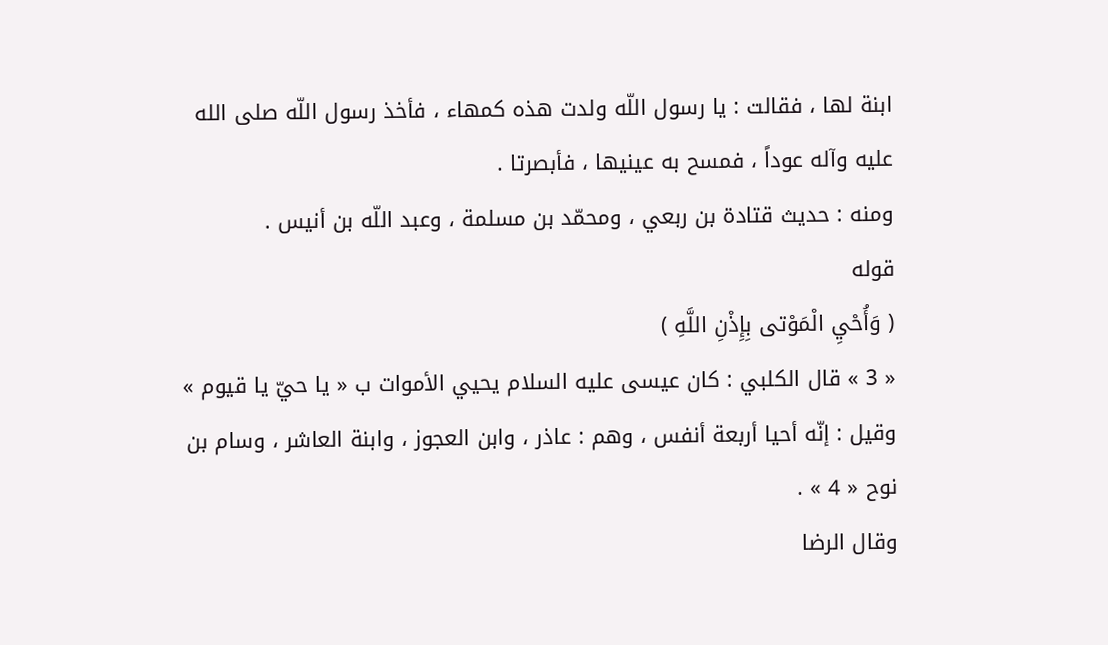ابنة لها ، فقالت : يا رسول اللّه ولدت هذه كمهاء ، فأخذ رسول اللّه صلى الله عليه وآله عوداً ، فمسح به عينيها ، فأبصرتا .
ومنه : حديث قتادة بن ربعي ، ومحمّد بن مسلمة ، وعبد اللّه بن أنيس .
قوله
( وَأُحْيِ الْمَوْتى بِإِذْنِ اللَّهِ )
« 3 » قال الكلبي : كان عيسى عليه السلام يحيي الأموات ب « يا حيّ يا قيوم » وقيل : إنّه أحيا أربعة أنفس ، وهم : عاذر ، وابن العجوز ، وابنة العاشر ، وسام بن نوح « 4 » .
وقال الرضا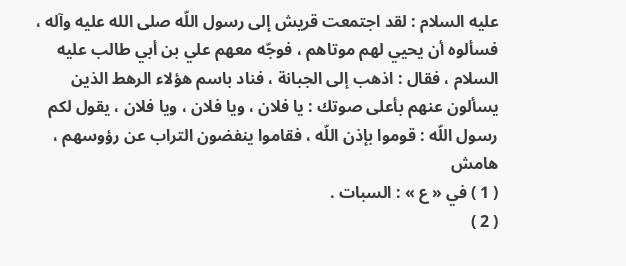عليه السلام : لقد اجتمعت قريش إلى رسول اللّه صلى الله عليه وآله ، فسألوه أن يحيي لهم موتاهم ، فوجّه معهم علي بن أبي طالب عليه السلام ، فقال : اذهب إلى الجبانة ، فناد باسم هؤلاء الرهط الذين يسألون عنهم بأعلى صوتك : يا فلان ، ويا فلان ، ويا فلان ، يقول لكم رسول اللّه : قوموا بإذن اللّه ، فقاموا ينفضون التراب عن رؤوسهم ،
هامش
( 1 ) في « ع » : السبات .
( 2 )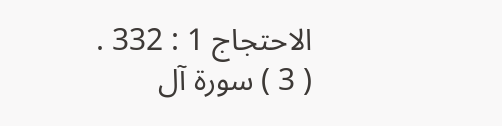الاحتجاج 1 : 332 .
( 3 ) سورة آل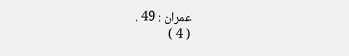عمران : 49 .
( 4 )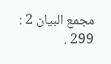مجمع البيان 2 : 299 .